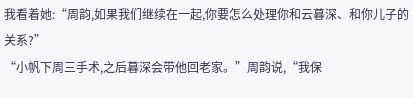我看着她:“周韵,如果我们继续在一起,你要怎么处理你和云暮深、和你儿子的关系?”
“小帆下周三手术,之后暮深会带他回老家。”周韵说,“我保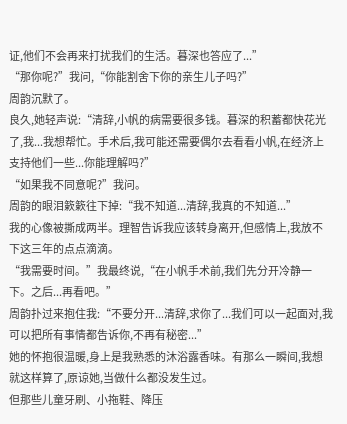证,他们不会再来打扰我们的生活。暮深也答应了...”
“那你呢?”我问,“你能割舍下你的亲生儿子吗?”
周韵沉默了。
良久,她轻声说:“清辞,小帆的病需要很多钱。暮深的积蓄都快花光了,我...我想帮忙。手术后,我可能还需要偶尔去看看小帆,在经济上支持他们一些...你能理解吗?”
“如果我不同意呢?”我问。
周韵的眼泪簌簌往下掉:“我不知道...清辞,我真的不知道...”
我的心像被撕成两半。理智告诉我应该转身离开,但感情上,我放不下这三年的点点滴滴。
“我需要时间。”我最终说,“在小帆手术前,我们先分开冷静一下。之后...再看吧。”
周韵扑过来抱住我:“不要分开...清辞,求你了...我们可以一起面对,我可以把所有事情都告诉你,不再有秘密...”
她的怀抱很温暖,身上是我熟悉的沐浴露香味。有那么一瞬间,我想就这样算了,原谅她,当做什么都没发生过。
但那些儿童牙刷、小拖鞋、降压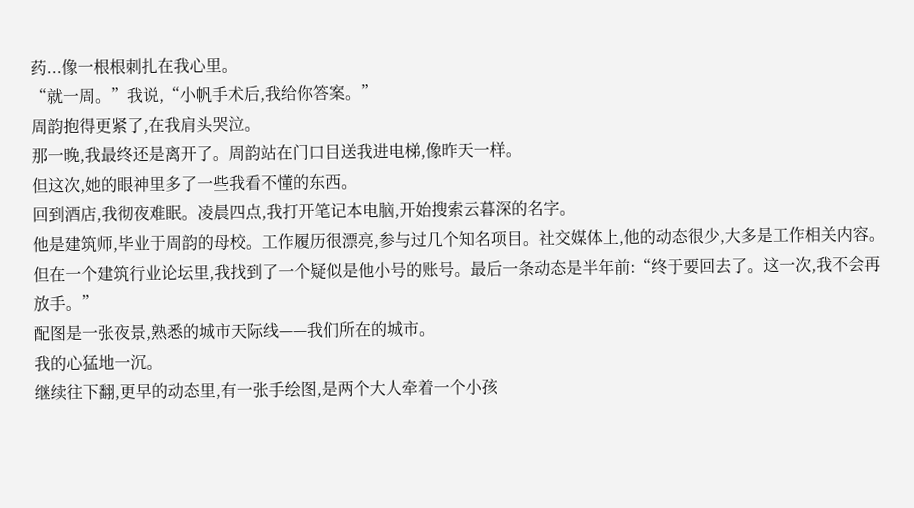药...像一根根刺扎在我心里。
“就一周。”我说,“小帆手术后,我给你答案。”
周韵抱得更紧了,在我肩头哭泣。
那一晚,我最终还是离开了。周韵站在门口目送我进电梯,像昨天一样。
但这次,她的眼神里多了一些我看不懂的东西。
回到酒店,我彻夜难眠。凌晨四点,我打开笔记本电脑,开始搜索云暮深的名字。
他是建筑师,毕业于周韵的母校。工作履历很漂亮,参与过几个知名项目。社交媒体上,他的动态很少,大多是工作相关内容。
但在一个建筑行业论坛里,我找到了一个疑似是他小号的账号。最后一条动态是半年前:“终于要回去了。这一次,我不会再放手。”
配图是一张夜景,熟悉的城市天际线——我们所在的城市。
我的心猛地一沉。
继续往下翻,更早的动态里,有一张手绘图,是两个大人牵着一个小孩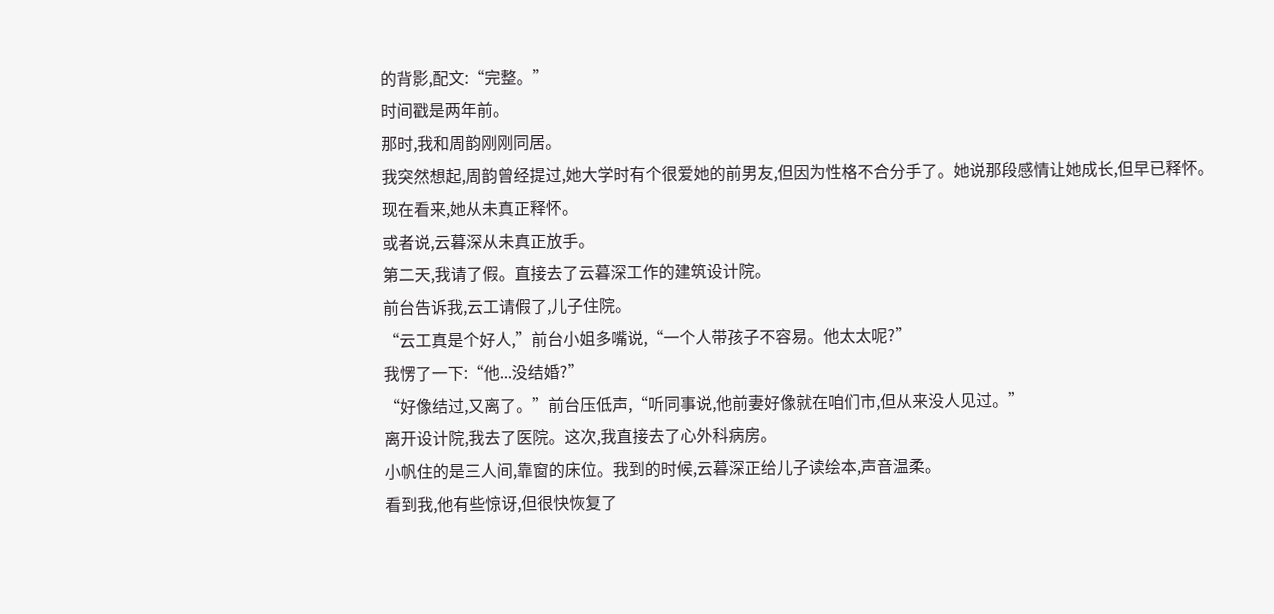的背影,配文:“完整。”
时间戳是两年前。
那时,我和周韵刚刚同居。
我突然想起,周韵曾经提过,她大学时有个很爱她的前男友,但因为性格不合分手了。她说那段感情让她成长,但早已释怀。
现在看来,她从未真正释怀。
或者说,云暮深从未真正放手。
第二天,我请了假。直接去了云暮深工作的建筑设计院。
前台告诉我,云工请假了,儿子住院。
“云工真是个好人,”前台小姐多嘴说,“一个人带孩子不容易。他太太呢?”
我愣了一下:“他...没结婚?”
“好像结过,又离了。”前台压低声,“听同事说,他前妻好像就在咱们市,但从来没人见过。”
离开设计院,我去了医院。这次,我直接去了心外科病房。
小帆住的是三人间,靠窗的床位。我到的时候,云暮深正给儿子读绘本,声音温柔。
看到我,他有些惊讶,但很快恢复了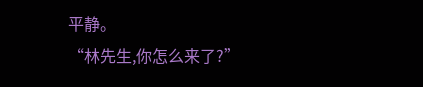平静。
“林先生,你怎么来了?”